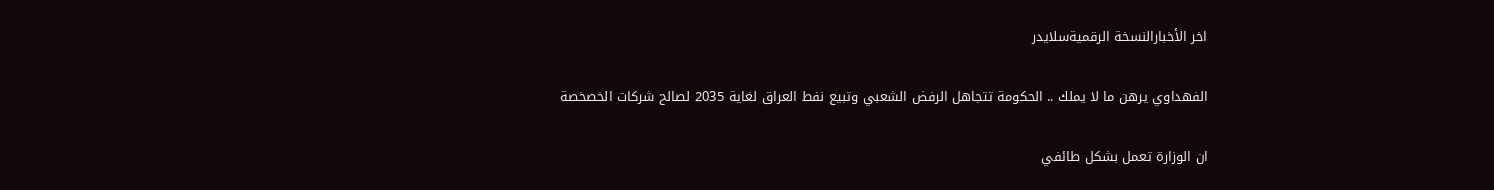اخر الأخبارالنسخة الرقميةسلايدر

الفهداوي يرهن ما لا يملك .. الحكومة تتجاهل الرفض الشعبي وتبيع نفط العراق لغاية 2035 لصالح شركات الخصخصة

ان الوزارة تعمل بشكل طائفي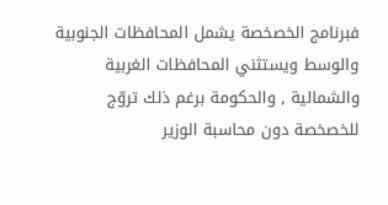فبرنامج الخصخصة يشمل المحافظات الجنوبية والوسط ويستثني المحافظات الغربية والشمالية , والحكومة برغم ذلك تروّج للخصخصة دون محاسبة الوزير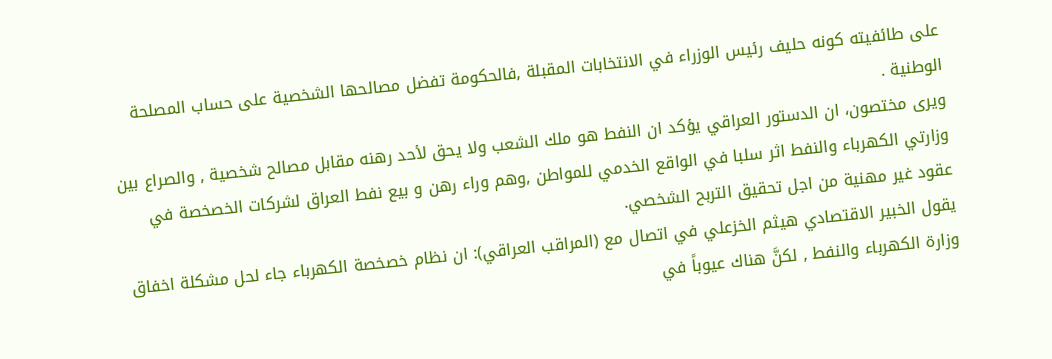على طائفيته كونه حليف رئيس الوزراء في الانتخابات المقبلة ,فالحكومة تفضل مصالحها الشخصية على حساب المصلحة الوطنية .
ويرى مختصون، ان الدستور العراقي يؤكد ان النفط هو ملك الشعب ولا يحق لأحد رهنه مقابل مصالح شخصية , والصراع بين وزارتي الكهرباء والنفط اثر سلبا في الواقع الخدمي للمواطن ,وهم وراء رهن و بيع نفط العراق لشركات الخصخصة في عقود غير مهنية من اجل تحقيق التربح الشخصي.
يقول الخبير الاقتصادي هيثم الخزعلي في اتصال مع (المراقب العراقي): ان نظام خصخصة الكهرباء جاء لحل مشكلة اخفاق وزارة الكهرباء والنفط , لكنَّ هناك عيوباً في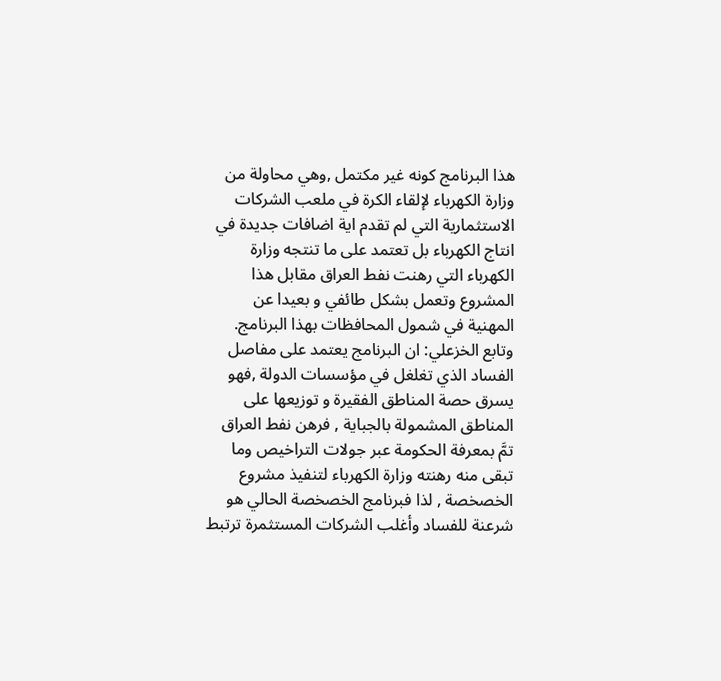هذا البرنامج كونه غير مكتمل ,وهي محاولة من وزارة الكهرباء لإلقاء الكرة في ملعب الشركات الاستثمارية التي لم تقدم اية اضافات جديدة في انتاج الكهرباء بل تعتمد على ما تنتجه وزارة الكهرباء التي رهنت نفط العراق مقابل هذا المشروع وتعمل بشكل طائفي و بعيدا عن المهنية في شمول المحافظات بهذا البرنامج.
وتابع الخزعلي: ان البرنامج يعتمد على مفاصل الفساد الذي تغلغل في مؤسسات الدولة ,فهو يسرق حصة المناطق الفقيرة و توزيعها على المناطق المشمولة بالجباية , فرهن نفط العراق تمَّ بمعرفة الحكومة عبر جولات التراخيص وما تبقى منه رهنته وزارة الكهرباء لتنفيذ مشروع الخصخصة , لذا فبرنامج الخصخصة الحالي هو شرعنة للفساد وأغلب الشركات المستثمرة ترتبط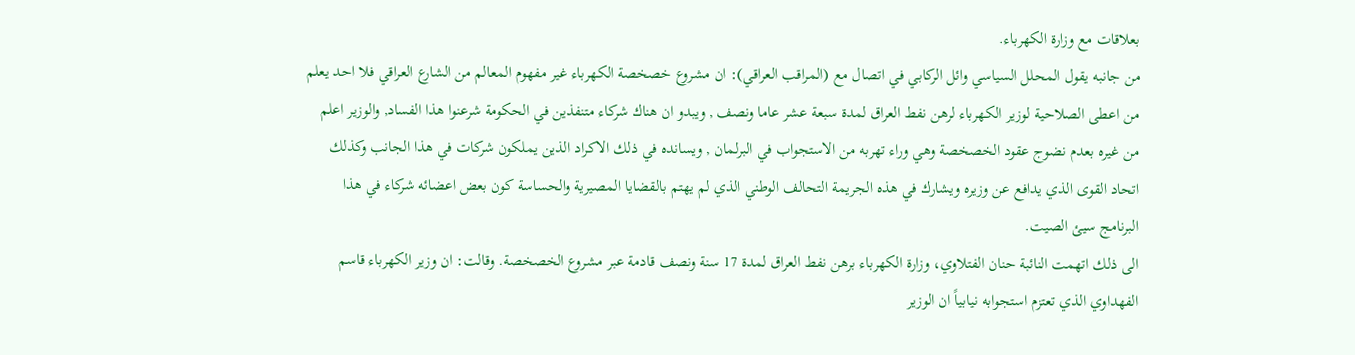بعلاقات مع وزارة الكهرباء.
من جانبه يقول المحلل السياسي وائل الركابي في اتصال مع (المراقب العراقي): ان مشروع خصخصة الكهرباء غير مفهوم المعالم من الشارع العراقي فلا احد يعلم من اعطى الصلاحية لوزير الكهرباء لرهن نفط العراق لمدة سبعة عشر عاما ونصف , ويبدو ان هناك شركاء متنفذين في الحكومة شرعنوا هذا الفساد, والوزير اعلم من غيره بعدم نضوج عقود الخصخصة وهي وراء تهربه من الاستجواب في البرلمان , ويسانده في ذلك الاكراد الذين يملكون شركات في هذا الجانب وكذلك اتحاد القوى الذي يدافع عن وزيره ويشارك في هذه الجريمة التحالف الوطني الذي لم يهتم بالقضايا المصيرية والحساسة كون بعض اعضائه شركاء في هذا البرنامج سيئ الصيت.
الى ذلك اتهمت النائبة حنان الفتلاوي، وزارة الكهرباء برهن نفط العراق لمدة 17 سنة ونصف قادمة عبر مشروع الخصخصة. وقالت: ان وزير الكهرباء قاسم الفهداوي الذي تعتزم استجوابه نيابياً ان الوزير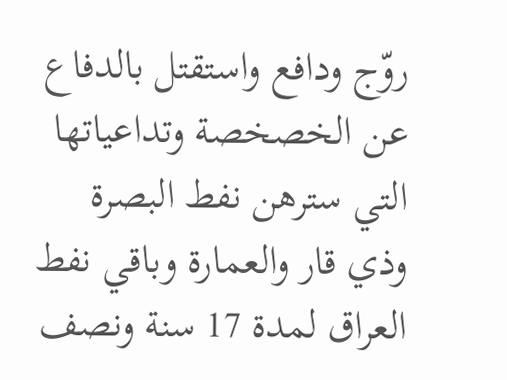روّج ودافع واستقتل بالدفاع عن الخصخصة وتداعياتها التي سترهن نفط البصرة وذي قار والعمارة وباقي نفط العراق لمدة 17 سنة ونصف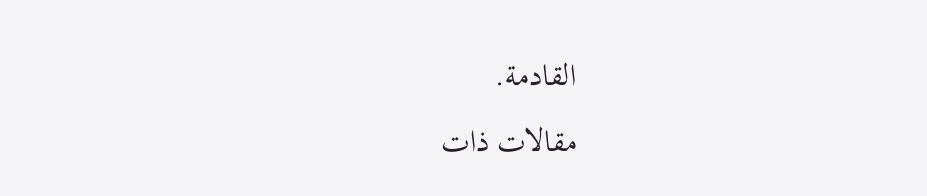القادمة.

مقالات ذات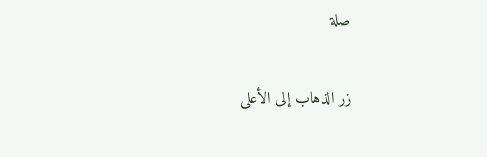صلة

زر الذهاب إلى الأعلى